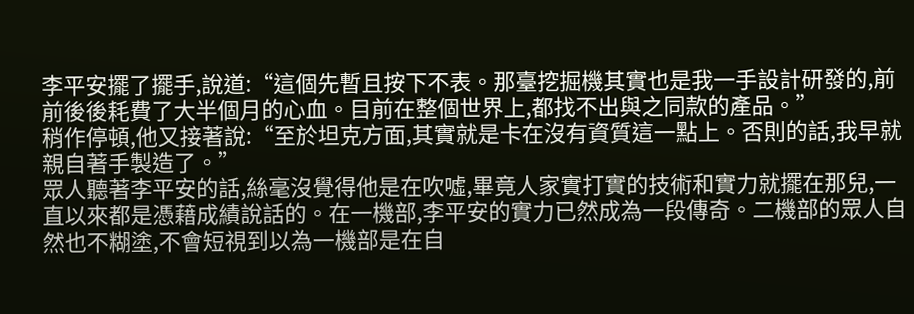李平安擺了擺手,說道:“這個先暫且按下不表。那臺挖掘機其實也是我一手設計研發的,前前後後耗費了大半個月的心血。目前在整個世界上,都找不出與之同款的產品。”
稍作停頓,他又接著說:“至於坦克方面,其實就是卡在沒有資質這一點上。否則的話,我早就親自著手製造了。”
眾人聽著李平安的話,絲毫沒覺得他是在吹噓,畢竟人家實打實的技術和實力就擺在那兒,一直以來都是憑藉成績說話的。在一機部,李平安的實力已然成為一段傳奇。二機部的眾人自然也不糊塗,不會短視到以為一機部是在自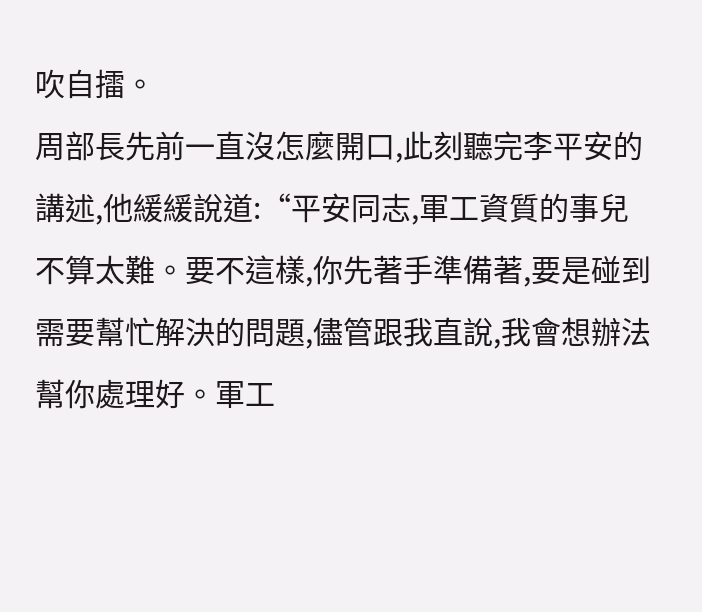吹自擂。
周部長先前一直沒怎麼開口,此刻聽完李平安的講述,他緩緩說道:“平安同志,軍工資質的事兒不算太難。要不這樣,你先著手準備著,要是碰到需要幫忙解決的問題,儘管跟我直說,我會想辦法幫你處理好。軍工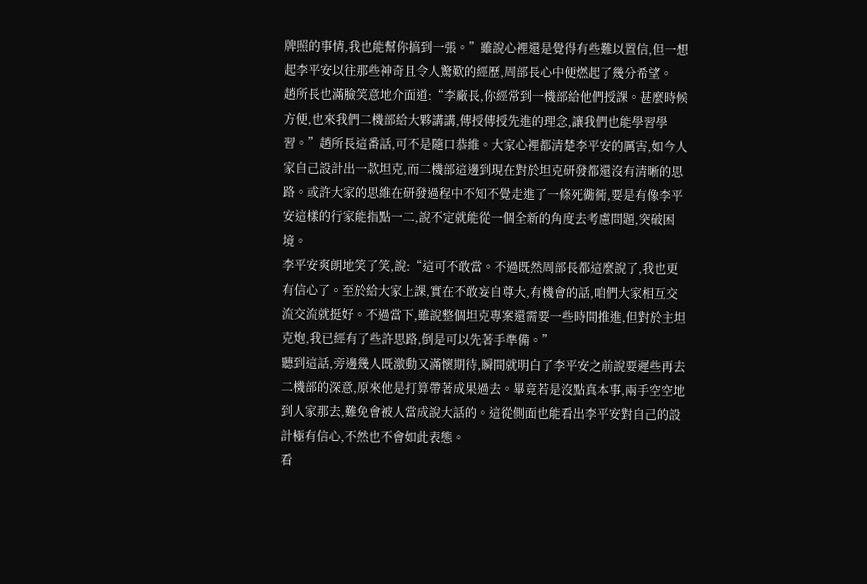牌照的事情,我也能幫你搞到一張。”雖說心裡還是覺得有些難以置信,但一想起李平安以往那些神奇且令人驚歎的經歷,周部長心中便燃起了幾分希望。
趙所長也滿臉笑意地介面道:“李廠長,你經常到一機部給他們授課。甚麼時候方便,也來我們二機部給大夥講講,傳授傳授先進的理念,讓我們也能學習學習。”趙所長這番話,可不是隨口恭維。大家心裡都清楚李平安的厲害,如今人家自己設計出一款坦克,而二機部這邊到現在對於坦克研發都還沒有清晰的思路。或許大家的思維在研發過程中不知不覺走進了一條死衚衕,要是有像李平安這樣的行家能指點一二,說不定就能從一個全新的角度去考慮問題,突破困境。
李平安爽朗地笑了笑,說:“這可不敢當。不過既然周部長都這麼說了,我也更有信心了。至於給大家上課,實在不敢妄自尊大,有機會的話,咱們大家相互交流交流就挺好。不過當下,雖說整個坦克專案還需要一些時間推進,但對於主坦克炮,我已經有了些許思路,倒是可以先著手準備。”
聽到這話,旁邊幾人既激動又滿懷期待,瞬間就明白了李平安之前說要遲些再去二機部的深意,原來他是打算帶著成果過去。畢竟若是沒點真本事,兩手空空地到人家那去,難免會被人當成說大話的。這從側面也能看出李平安對自己的設計極有信心,不然也不會如此表態。
看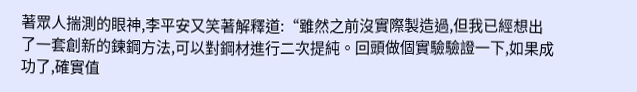著眾人揣測的眼神,李平安又笑著解釋道:“雖然之前沒實際製造過,但我已經想出了一套創新的鍊鋼方法,可以對鋼材進行二次提純。回頭做個實驗驗證一下,如果成功了,確實值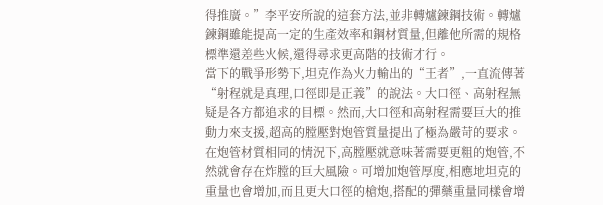得推廣。”李平安所說的這套方法,並非轉爐鍊鋼技術。轉爐鍊鋼雖能提高一定的生產效率和鋼材質量,但離他所需的規格標準還差些火候,還得尋求更高階的技術才行。
當下的戰爭形勢下,坦克作為火力輸出的“王者”,一直流傳著“射程就是真理,口徑即是正義”的說法。大口徑、高射程無疑是各方都追求的目標。然而,大口徑和高射程需要巨大的推動力來支援,超高的膛壓對炮管質量提出了極為嚴苛的要求。在炮管材質相同的情況下,高膛壓就意味著需要更粗的炮管,不然就會存在炸膛的巨大風險。可增加炮管厚度,相應地坦克的重量也會增加,而且更大口徑的槍炮,搭配的彈藥重量同樣會增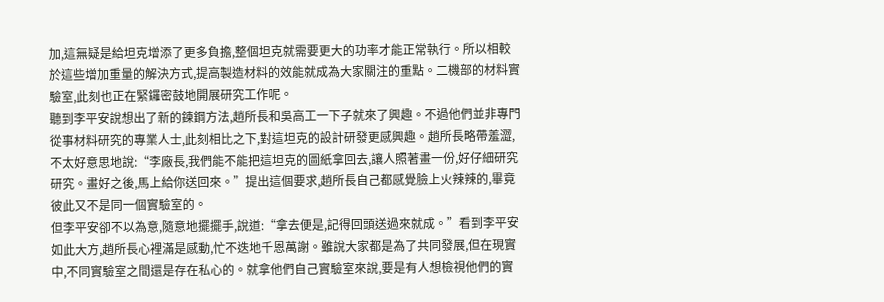加,這無疑是給坦克增添了更多負擔,整個坦克就需要更大的功率才能正常執行。所以相較於這些增加重量的解決方式,提高製造材料的效能就成為大家關注的重點。二機部的材料實驗室,此刻也正在緊鑼密鼓地開展研究工作呢。
聽到李平安說想出了新的鍊鋼方法,趙所長和吳高工一下子就來了興趣。不過他們並非專門從事材料研究的專業人士,此刻相比之下,對這坦克的設計研發更感興趣。趙所長略帶羞澀,不太好意思地說:“李廠長,我們能不能把這坦克的圖紙拿回去,讓人照著畫一份,好仔細研究研究。畫好之後,馬上給你送回來。”提出這個要求,趙所長自己都感覺臉上火辣辣的,畢竟彼此又不是同一個實驗室的。
但李平安卻不以為意,隨意地擺擺手,說道:“拿去便是,記得回頭送過來就成。”看到李平安如此大方,趙所長心裡滿是感動,忙不迭地千恩萬謝。雖說大家都是為了共同發展,但在現實中,不同實驗室之間還是存在私心的。就拿他們自己實驗室來說,要是有人想檢視他們的實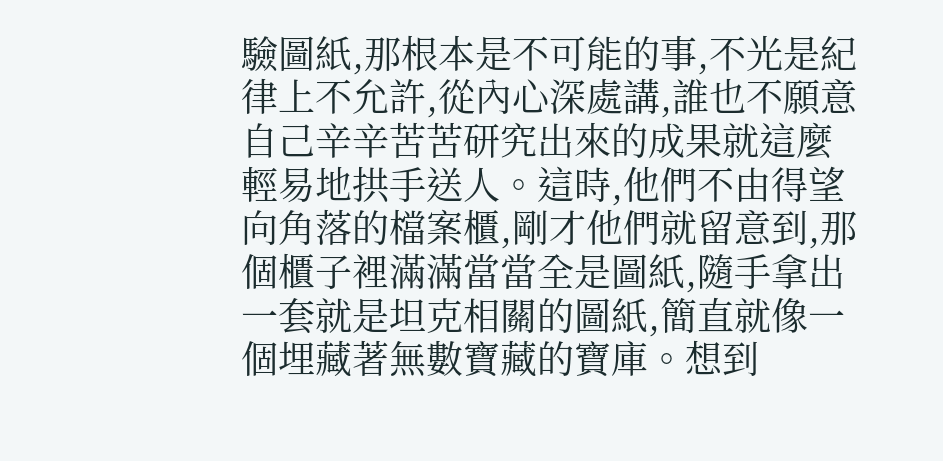驗圖紙,那根本是不可能的事,不光是紀律上不允許,從內心深處講,誰也不願意自己辛辛苦苦研究出來的成果就這麼輕易地拱手送人。這時,他們不由得望向角落的檔案櫃,剛才他們就留意到,那個櫃子裡滿滿當當全是圖紙,隨手拿出一套就是坦克相關的圖紙,簡直就像一個埋藏著無數寶藏的寶庫。想到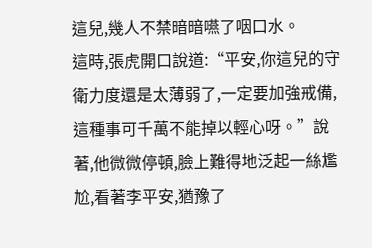這兒,幾人不禁暗暗嚥了咽口水。
這時,張虎開口說道:“平安,你這兒的守衛力度還是太薄弱了,一定要加強戒備,這種事可千萬不能掉以輕心呀。”說著,他微微停頓,臉上難得地泛起一絲尷尬,看著李平安,猶豫了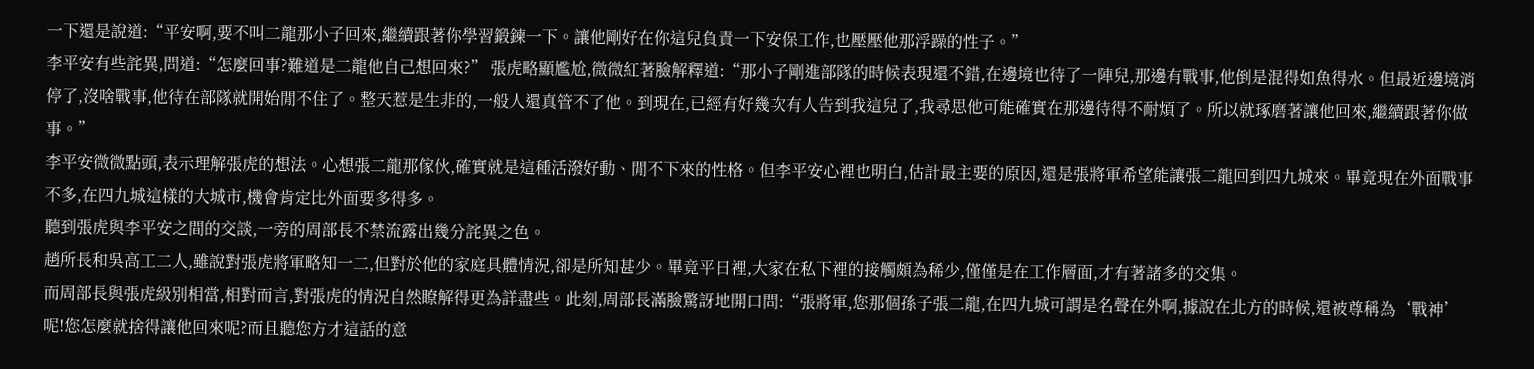一下還是說道:“平安啊,要不叫二龍那小子回來,繼續跟著你學習鍛鍊一下。讓他剛好在你這兒負責一下安保工作,也壓壓他那浮躁的性子。”
李平安有些詫異,問道:“怎麼回事?難道是二龍他自己想回來?” 張虎略顯尷尬,微微紅著臉解釋道:“那小子剛進部隊的時候表現還不錯,在邊境也待了一陣兒,那邊有戰事,他倒是混得如魚得水。但最近邊境消停了,沒啥戰事,他待在部隊就開始閒不住了。整天惹是生非的,一般人還真管不了他。到現在,已經有好幾次有人告到我這兒了,我尋思他可能確實在那邊待得不耐煩了。所以就琢磨著讓他回來,繼續跟著你做事。”
李平安微微點頭,表示理解張虎的想法。心想張二龍那傢伙,確實就是這種活潑好動、閒不下來的性格。但李平安心裡也明白,估計最主要的原因,還是張將軍希望能讓張二龍回到四九城來。畢竟現在外面戰事不多,在四九城這樣的大城市,機會肯定比外面要多得多。
聽到張虎與李平安之間的交談,一旁的周部長不禁流露出幾分詫異之色。
趙所長和吳高工二人,雖說對張虎將軍略知一二,但對於他的家庭具體情況,卻是所知甚少。畢竟平日裡,大家在私下裡的接觸頗為稀少,僅僅是在工作層面,才有著諸多的交集。
而周部長與張虎級別相當,相對而言,對張虎的情況自然瞭解得更為詳盡些。此刻,周部長滿臉驚訝地開口問:“張將軍,您那個孫子張二龍,在四九城可謂是名聲在外啊,據說在北方的時候,還被尊稱為‘戰神’呢!您怎麼就捨得讓他回來呢?而且聽您方才這話的意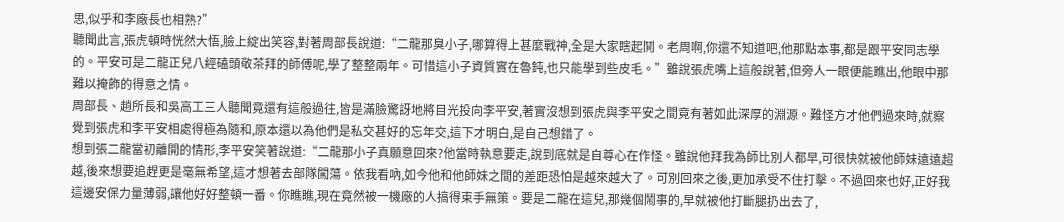思,似乎和李廠長也相熟?”
聽聞此言,張虎頓時恍然大悟,臉上綻出笑容,對著周部長說道:“二龍那臭小子,哪算得上甚麼戰神,全是大家瞎起鬨。老周啊,你還不知道吧,他那點本事,都是跟平安同志學的。平安可是二龍正兒八經磕頭敬茶拜的師傅呢,學了整整兩年。可惜這小子資質實在魯鈍,也只能學到些皮毛。”雖說張虎嘴上這般說著,但旁人一眼便能瞧出,他眼中那難以掩飾的得意之情。
周部長、趙所長和吳高工三人聽聞竟還有這般過往,皆是滿臉驚訝地將目光投向李平安,著實沒想到張虎與李平安之間竟有著如此深厚的淵源。難怪方才他們過來時,就察覺到張虎和李平安相處得極為隨和,原本還以為他們是私交甚好的忘年交,這下才明白,是自己想錯了。
想到張二龍當初離開的情形,李平安笑著說道:“二龍那小子真願意回來?他當時執意要走,說到底就是自尊心在作怪。雖說他拜我為師比別人都早,可很快就被他師妹遠遠超越,後來想要追趕更是毫無希望,這才想著去部隊闖蕩。依我看吶,如今他和他師妹之間的差距恐怕是越來越大了。可別回來之後,更加承受不住打擊。不過回來也好,正好我這邊安保力量薄弱,讓他好好整頓一番。你瞧瞧,現在竟然被一機廠的人搞得束手無策。要是二龍在這兒,那幾個鬧事的,早就被他打斷腿扔出去了,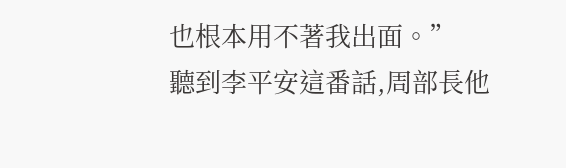也根本用不著我出面。”
聽到李平安這番話,周部長他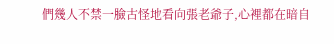們幾人不禁一臉古怪地看向張老爺子,心裡都在暗自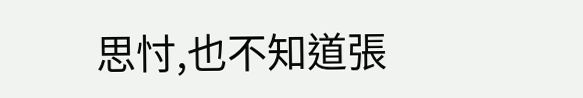思忖,也不知道張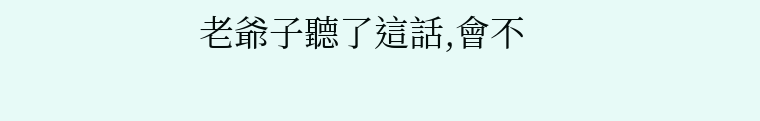老爺子聽了這話,會不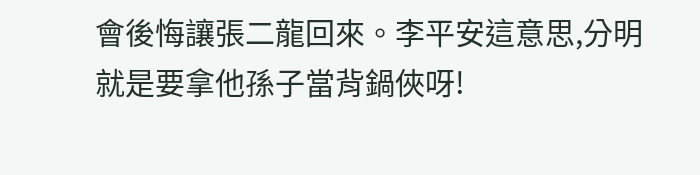會後悔讓張二龍回來。李平安這意思,分明就是要拿他孫子當背鍋俠呀!